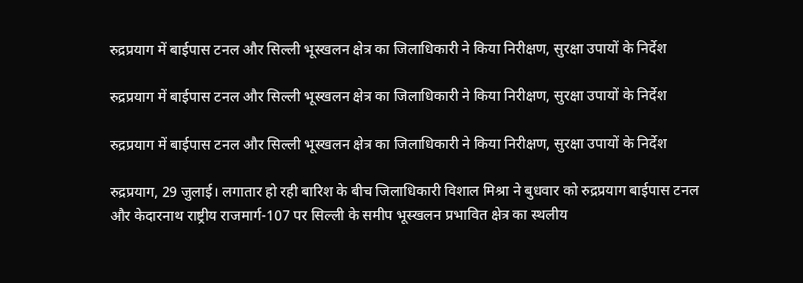रुद्रप्रयाग में बाईपास टनल और सिल्ली भूस्खलन क्षेत्र का जिलाधिकारी ने किया निरीक्षण, सुरक्षा उपायों के निर्देश

रुद्रप्रयाग में बाईपास टनल और सिल्ली भूस्खलन क्षेत्र का जिलाधिकारी ने किया निरीक्षण, सुरक्षा उपायों के निर्देश

रुद्रप्रयाग में बाईपास टनल और सिल्ली भूस्खलन क्षेत्र का जिलाधिकारी ने किया निरीक्षण, सुरक्षा उपायों के निर्देश

रुद्रप्रयाग, 29 जुलाई। लगातार हो रही बारिश के बीच जिलाधिकारी विशाल मिश्रा ने बुधवार को रुद्रप्रयाग बाईपास टनल और केदारनाथ राष्ट्रीय राजमार्ग-107 पर सिल्ली के समीप भूस्खलन प्रभावित क्षेत्र का स्थलीय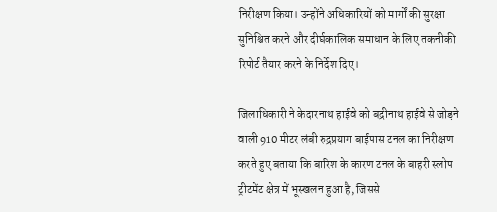निरीक्षण किया। उन्होंने अधिकारियों को मार्गों की सुरक्षा सुनिश्चित करने और दीर्घकालिक समाधान के लिए तकनीकी रिपोर्ट तैयार करने के निर्देश दिए।

जिलाधिकारी ने केदारनाथ हाईवे को बद्रीनाथ हाईवे से जोड़ने वाली 910 मीटर लंबी रुद्रप्रयाग बाईपास टनल का निरीक्षण करते हुए बताया कि बारिश के कारण टनल के बाहरी स्लोप ट्रीटमेंट क्षेत्र में भूस्खलन हुआ है, जिससे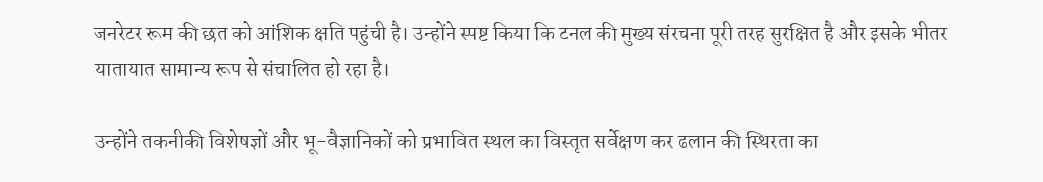जनरेटर रूम की छत को आंशिक क्षति पहुंची है। उन्होंने स्पष्ट किया कि टनल की मुख्य संरचना पूरी तरह सुरक्षित है और इसके भीतर यातायात सामान्य रूप से संचालित हो रहा है।

उन्होंने तकनीकी विशेषज्ञों और भू-वैज्ञानिकों को प्रभावित स्थल का विस्तृत सर्वेक्षण कर ढलान की स्थिरता का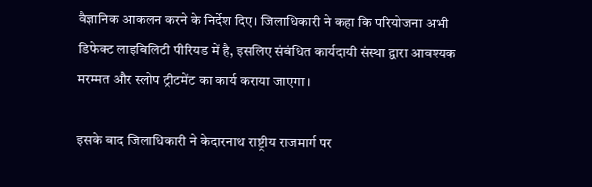वैज्ञानिक आकलन करने के निर्देश दिए। जिलाधिकारी ने कहा कि परियोजना अभी डिफेक्ट लाइबिलिटी पीरियड में है, इसलिए संबंधित कार्यदायी संस्था द्वारा आवश्यक मरम्मत और स्लोप ट्रीटमेंट का कार्य कराया जाएगा।

इसके बाद जिलाधिकारी ने केदारनाथ राष्ट्रीय राजमार्ग पर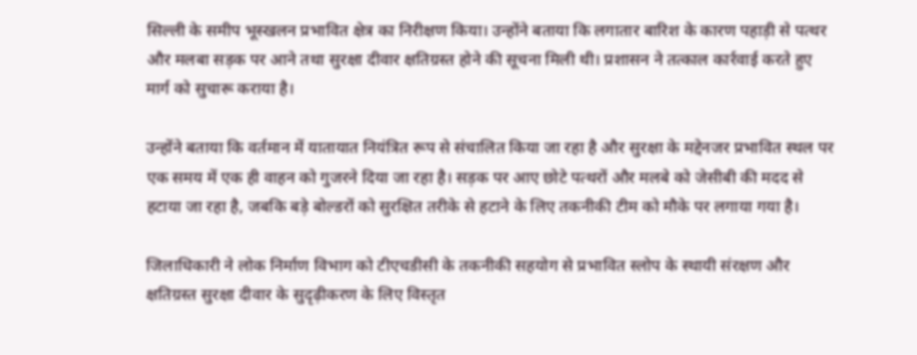सिल्ली के समीप भूस्खलन प्रभावित क्षेत्र का निरीक्षण किया। उन्होंने बताया कि लगातार बारिश के कारण पहाड़ी से पत्थर और मलबा सड़क पर आने तथा सुरक्षा दीवार क्षतिग्रस्त होने की सूचना मिली थी। प्रशासन ने तत्काल कार्रवाई करते हुए मार्ग को सुचारू कराया है।

उन्होंने बताया कि वर्तमान में यातायात नियंत्रित रूप से संचालित किया जा रहा है और सुरक्षा के मद्देनजर प्रभावित स्थल पर एक समय में एक ही वाहन को गुजरने दिया जा रहा है। सड़क पर आए छोटे पत्थरों और मलबे को जेसीबी की मदद से हटाया जा रहा है, जबकि बड़े बोल्डरों को सुरक्षित तरीके से हटाने के लिए तकनीकी टीम को मौके पर लगाया गया है।

जिलाधिकारी ने लोक निर्माण विभाग को टीएचडीसी के तकनीकी सहयोग से प्रभावित स्लोप के स्थायी संरक्षण और क्षतिग्रस्त सुरक्षा दीवार के सुदृढ़ीकरण के लिए विस्तृत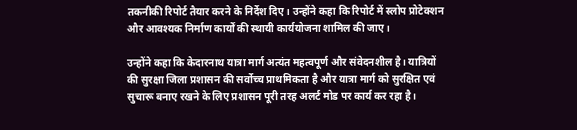तकनीकी रिपोर्ट तैयार करने के निर्देश दिए। उन्होंने कहा कि रिपोर्ट में स्लोप प्रोटेक्शन और आवश्यक निर्माण कार्यों की स्थायी कार्ययोजना शामिल की जाए।

उन्होंने कहा कि केदारनाथ यात्रा मार्ग अत्यंत महत्वपूर्ण और संवेदनशील है। यात्रियों की सुरक्षा जिला प्रशासन की सर्वोच्च प्राथमिकता है और यात्रा मार्ग को सुरक्षित एवं सुचारू बनाए रखने के लिए प्रशासन पूरी तरह अलर्ट मोड पर कार्य कर रहा है।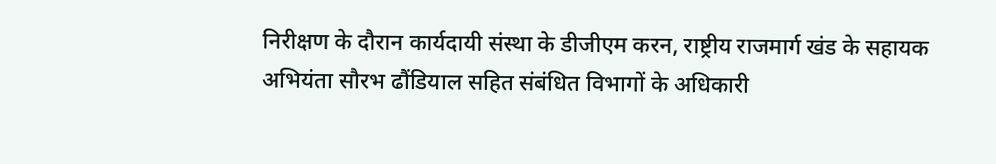निरीक्षण के दौरान कार्यदायी संस्था के डीजीएम करन, राष्ट्रीय राजमार्ग खंड के सहायक अभियंता सौरभ ढौंडियाल सहित संबंधित विभागों के अधिकारी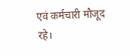एवं कर्मचारी मौजूद रहे।